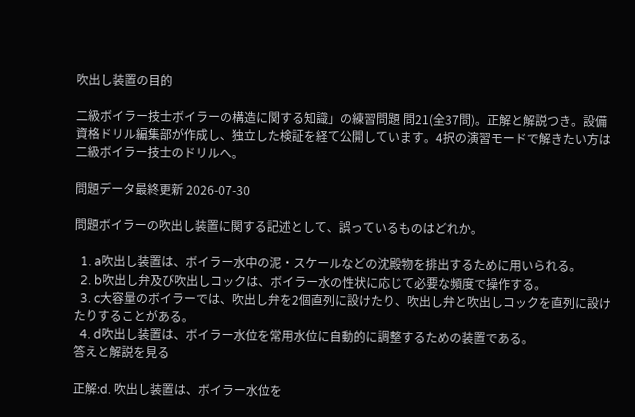吹出し装置の目的

二級ボイラー技士ボイラーの構造に関する知識」の練習問題 問21(全37問)。正解と解説つき。設備資格ドリル編集部が作成し、独立した検証を経て公開しています。4択の演習モードで解きたい方は二級ボイラー技士のドリルへ。

問題データ最終更新 2026-07-30

問題ボイラーの吹出し装置に関する記述として、誤っているものはどれか。

  1. a吹出し装置は、ボイラー水中の泥・スケールなどの沈殿物を排出するために用いられる。
  2. b吹出し弁及び吹出しコックは、ボイラー水の性状に応じて必要な頻度で操作する。
  3. c大容量のボイラーでは、吹出し弁を2個直列に設けたり、吹出し弁と吹出しコックを直列に設けたりすることがある。
  4. d吹出し装置は、ボイラー水位を常用水位に自動的に調整するための装置である。
答えと解説を見る

正解:d. 吹出し装置は、ボイラー水位を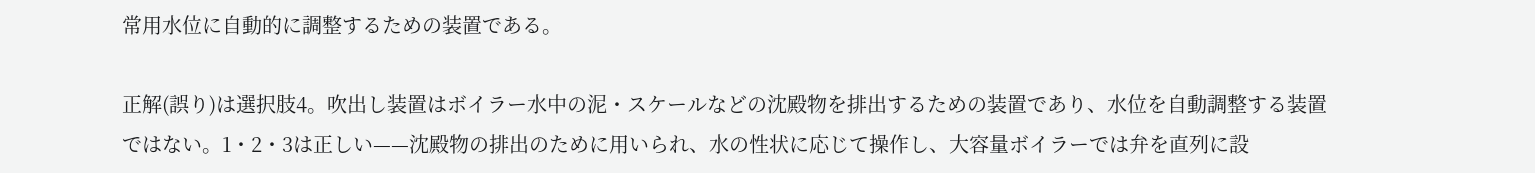常用水位に自動的に調整するための装置である。

正解(誤り)は選択肢4。吹出し装置はボイラー水中の泥・スケールなどの沈殿物を排出するための装置であり、水位を自動調整する装置ではない。1・2・3は正しい——沈殿物の排出のために用いられ、水の性状に応じて操作し、大容量ボイラーでは弁を直列に設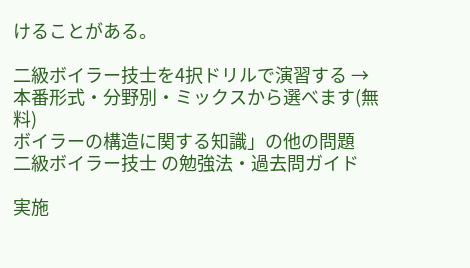けることがある。

二級ボイラー技士を4択ドリルで演習する →本番形式・分野別・ミックスから選べます(無料)
ボイラーの構造に関する知識」の他の問題
二級ボイラー技士 の勉強法・過去問ガイド

実施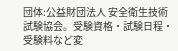団体:公益財団法人 安全衛生技術試験協会。受験資格・試験日程・受験料など変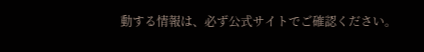動する情報は、必ず公式サイトでご確認ください。